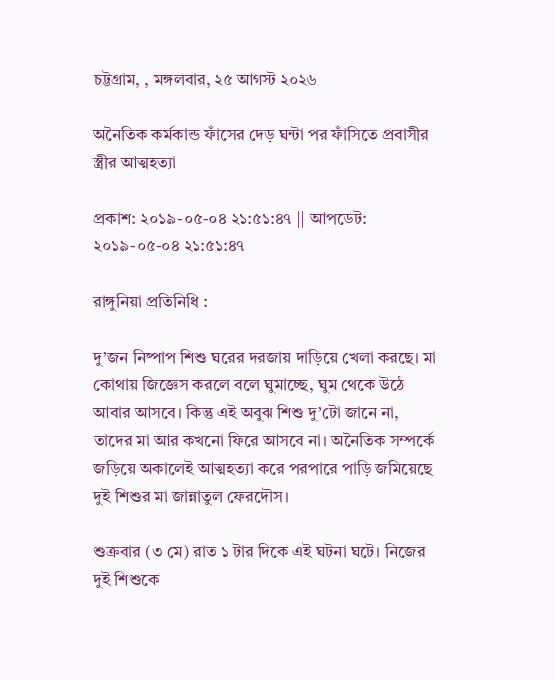চট্টগ্রাম, , মঙ্গলবার, ২৫ আগস্ট ২০২৬

অনৈতিক কর্মকান্ড ফাঁসের দেড় ঘন্টা পর ফাঁসিতে প্রবাসীর স্ত্রীর আত্মহত্যা

প্রকাশ: ২০১৯-০৫-০৪ ২১:৫১:৪৭ || আপডেট: ২০১৯-০৫-০৪ ২১:৫১:৪৭

রাঙ্গুনিয়া প্রতিনিধি :

দু’জন নিষ্পাপ শিশু ঘরের দরজায় দাড়িয়ে খেলা করছে। মা কোথায় জিজ্ঞেস করলে বলে ঘুমাচ্ছে, ঘুম থেকে উঠে আবার আসবে। কিন্তু এই অবুঝ শিশু দু’টো জানে না, তাদের মা আর কখনো ফিরে আসবে না। অনৈতিক সম্পর্কে জড়িয়ে অকালেই আত্মহত্যা করে পরপারে পাড়ি জমিয়েছে দুই শিশুর মা জান্নাতুল ফেরদৌস।

শুক্রবার (৩ মে) রাত ১ টার দিকে এই ঘটনা ঘটে। নিজের দুই শিশুকে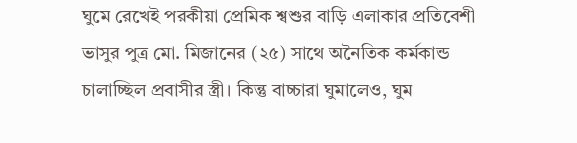ঘুমে রেখেই পরকীয়া প্রেমিক শ্বশুর বাড়ি এলাকার প্রতিবেশী ভাসুর পুত্র মো. মিজানের (২৫) সাথে অনৈতিক কর্মকান্ড চালাচ্ছিল প্রবাসীর স্ত্রী। কিন্তু বাচ্চারা ঘুমালেও, ঘুম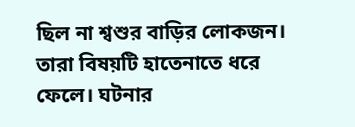ছিল না শ্বশুর বাড়ির লোকজন। তারা বিষয়টি হাতেনাতে ধরে ফেলে। ঘটনার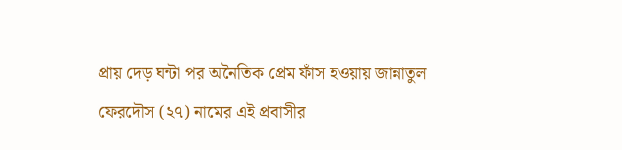প্রায় দেড় ঘন্টা পর অনৈতিক প্রেম ফাঁস হওয়ায় জান্নাতুল ফেরদৌস (২৭) নামের এই প্রবাসীর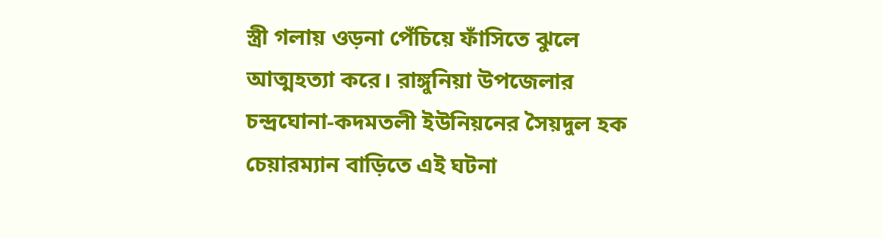স্ত্রী গলায় ওড়না পেঁচিয়ে ফাঁসিতে ঝুলে আত্মহত্যা করে। রাঙ্গুনিয়া উপজেলার চন্দ্রঘোনা-কদমতলী ইউনিয়নের সৈয়দুল হক চেয়ারম্যান বাড়িতে এই ঘটনা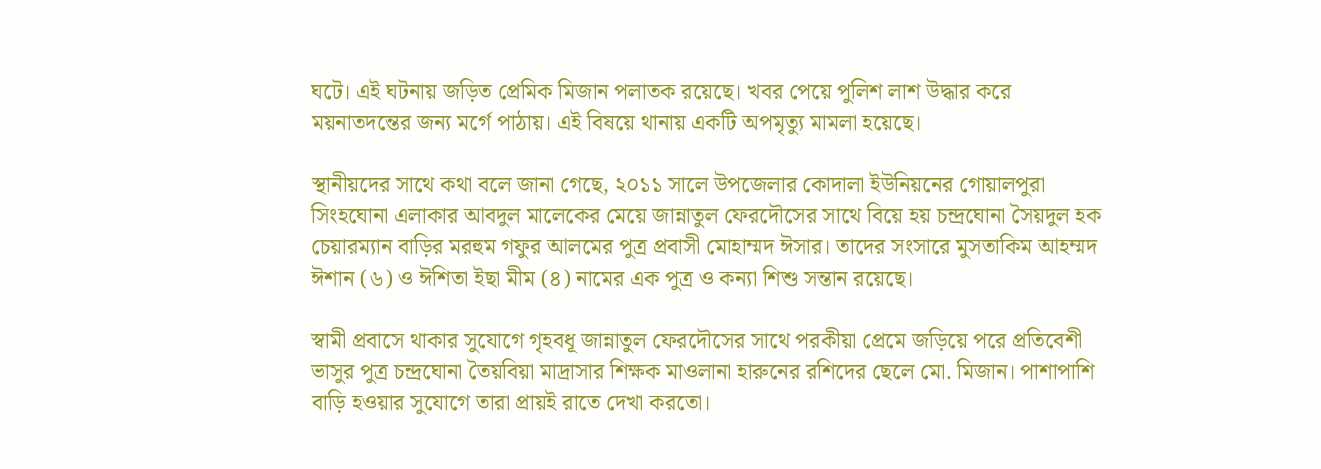ঘটে। এই ঘটনায় জড়িত প্রেমিক মিজান পলাতক রয়েছে। খবর পেয়ে পুলিশ লাশ উদ্ধার করে ময়নাতদন্তের জন্য মর্গে পাঠায়। এই বিষয়ে থানায় একটি অপমৃত্যু মামলা হয়েছে।

স্থানীয়দের সাথে কথা বলে জানা গেছে, ২০১১ সালে উপজেলার কোদালা ইউনিয়নের গোয়ালপুরা সিংহঘোনা এলাকার আবদুল মালেকের মেয়ে জান্নাতুল ফেরদৌসের সাথে বিয়ে হয় চন্দ্রঘোনা সৈয়দুল হক চেয়ারম্যান বাড়ির মরহুম গফুর আলমের পুত্র প্রবাসী মোহাম্মদ ঈসার। তাদের সংসারে মুসতাকিম আহম্মদ ঈশান (৬) ও ঈশিতা ইছা মীম (৪) নামের এক পুত্র ও কন্যা শিশু সন্তান রয়েছে।

স্বামী প্রবাসে থাকার সুযোগে গৃহবধূ জান্নাতুল ফেরদৌসের সাথে পরকীয়া প্রেমে জড়িয়ে পরে প্রতিবেশী ভাসুর পুত্র চন্দ্রঘোনা তৈয়বিয়া মাদ্রাসার শিক্ষক মাওলানা হারুনের রশিদের ছেলে মো. মিজান। পাশাপাশি বাড়ি হওয়ার সুযোগে তারা প্রায়ই রাতে দেখা করতো।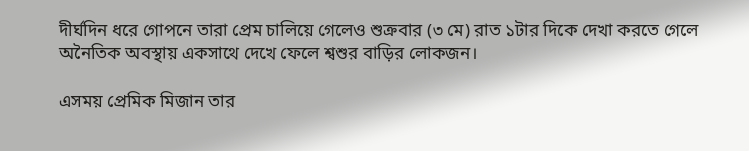দীর্ঘদিন ধরে গোপনে তারা প্রেম চালিয়ে গেলেও শুক্রবার (৩ মে) রাত ১টার দিকে দেখা করতে গেলে অনৈতিক অবস্থায় একসাথে দেখে ফেলে শ্বশুর বাড়ির লোকজন।

এসময় প্রেমিক মিজান তার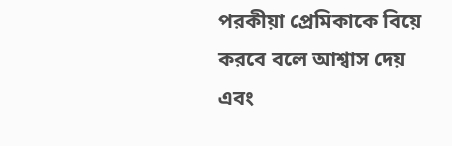পরকীয়া প্রেমিকাকে বিয়ে করবে বলে আশ্বাস দেয় এবং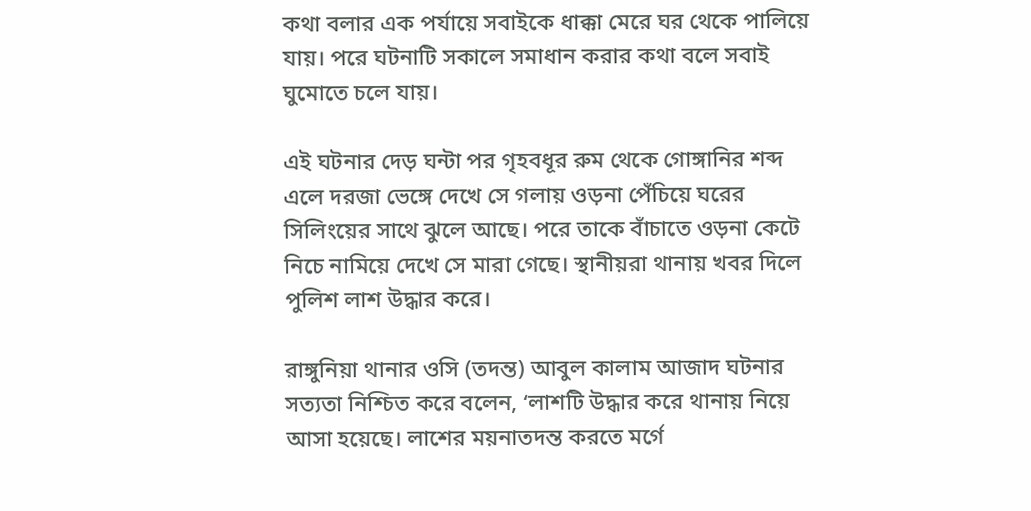কথা বলার এক পর্যায়ে সবাইকে ধাক্কা মেরে ঘর থেকে পালিয়ে যায়। পরে ঘটনাটি সকালে সমাধান করার কথা বলে সবাই ঘুমোতে চলে যায়।

এই ঘটনার দেড় ঘন্টা পর গৃহবধূর রুম থেকে গোঙ্গানির শব্দ এলে দরজা ভেঙ্গে দেখে সে গলায় ওড়না পেঁচিয়ে ঘরের সিলিংয়ের সাথে ঝুলে আছে। পরে তাকে বাঁচাতে ওড়না কেটে নিচে নামিয়ে দেখে সে মারা গেছে। স্থানীয়রা থানায় খবর দিলে পুলিশ লাশ উদ্ধার করে।

রাঙ্গুনিয়া থানার ওসি (তদন্ত) আবুল কালাম আজাদ ঘটনার সত্যতা নিশ্চিত করে বলেন, ‘লাশটি উদ্ধার করে থানায় নিয়ে আসা হয়েছে। লাশের ময়নাতদন্ত করতে মর্গে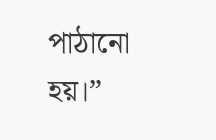পাঠানো হয়।”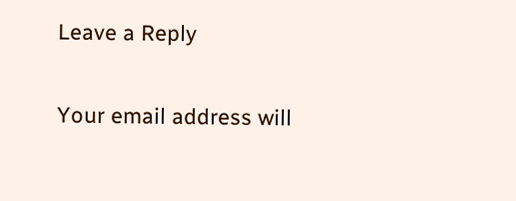Leave a Reply

Your email address will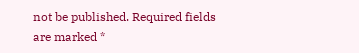not be published. Required fields are marked *